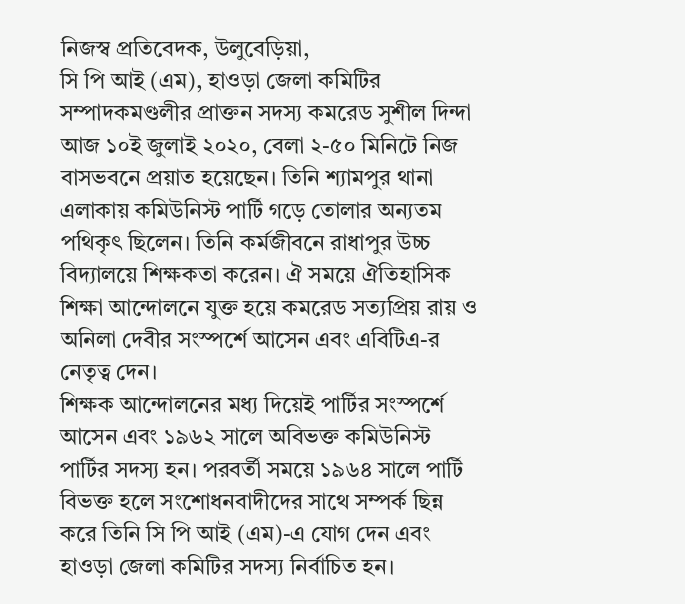নিজস্ব প্রতিবেদক, উলুবেড়িয়া,
সি পি আই (এম), হাওড়া জেলা কমিটির সম্পাদকমণ্ডলীর প্রাক্তন সদস্য কমরেড সুশীল দিন্দা আজ ১০ই জুলাই ২০২০, বেলা ২-৫০ মিনিটে নিজ বাসভবনে প্রয়াত হয়েছেন। তিনি শ্যামপুর থানা এলাকায় কমিউনিস্ট পার্টি গড়ে তোলার অন্যতম পথিকৃৎ ছিলেন। তিনি কর্মজীবনে রাধাপুর উচ্চ বিদ্যালয়ে শিক্ষকতা করেন। ঐ সময়ে ঐতিহাসিক শিক্ষা আন্দোলনে যুক্ত হয়ে কমরেড সত্যপ্রিয় রায় ও অনিলা দেবীর সংস্পর্শে আসেন এবং এবিটিএ-র নেতৃত্ব দেন।
শিক্ষক আন্দোলনের মধ্য দিয়েই পার্টির সংস্পর্শে আসেন এবং ১৯৬২ সালে অবিভক্ত কমিউনিস্ট পার্টির সদস্য হন। পরবর্তী সময়ে ১৯৬৪ সালে পার্টি বিভক্ত হলে সংশোধনবাদীদের সাথে সম্পর্ক ছিন্ন করে তিনি সি পি আই (এম)-এ যোগ দেন এবং হাওড়া জেলা কমিটির সদস্য নির্বাচিত হন।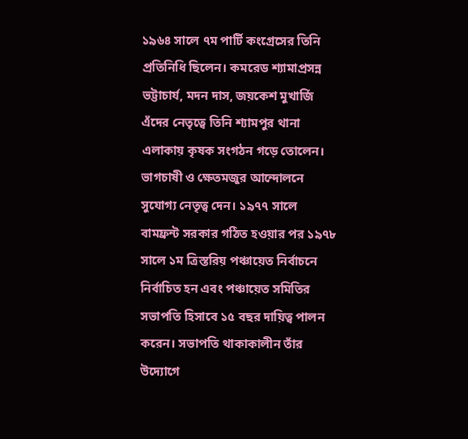১৯৬৪ সালে ৭ম পার্টি কংগ্রেসের তিনি প্রতিনিধি ছিলেন। কমরেড শ্যামাপ্রসন্ন ভট্টাচার্য, মদন দাস, জয়কেশ মুখার্জি এঁদের নেতৃত্বে তিনি শ্যামপুর থানা এলাকায় কৃষক সংগঠন গড়ে তোলেন। ভাগচাষী ও ক্ষেতমজুর আন্দোলনে সুযোগ্য নেতৃত্ব দেন। ১৯৭৭ সালে বামফ্রন্ট সরকার গঠিত হওয়ার পর ১৯৭৮ সালে ১ম ত্রিস্তরিয় পঞ্চায়েত নির্বাচনে নির্বাচিত হন এবং পঞ্চায়েত সমিতির সভাপতি হিসাবে ১৫ বছর দায়িত্ব পালন করেন। সভাপতি থাকাকালীন তাঁর উদ্যোগে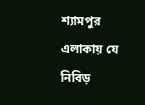শ্যামপুর এলাকায় যে নিবিড়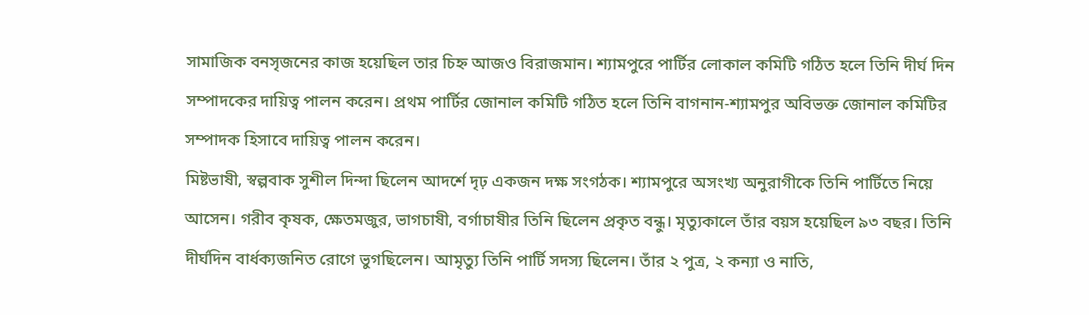সামাজিক বনসৃজনের কাজ হয়েছিল তার চিহ্ন আজও বিরাজমান। শ্যামপুরে পার্টির লোকাল কমিটি গঠিত হলে তিনি দীর্ঘ দিন সম্পাদকের দায়িত্ব পালন করেন। প্রথম পার্টির জোনাল কমিটি গঠিত হলে তিনি বাগনান-শ্যামপুর অবিভক্ত জোনাল কমিটির সম্পাদক হিসাবে দায়িত্ব পালন করেন।
মিষ্টভাষী, স্বল্পবাক সুশীল দিন্দা ছিলেন আদর্শে দৃঢ় একজন দক্ষ সংগঠক। শ্যামপুরে অসংখ্য অনুরাগীকে তিনি পার্টিতে নিয়ে আসেন। গরীব কৃষক, ক্ষেতমজুর, ভাগচাষী, বর্গাচাষীর তিনি ছিলেন প্রকৃত বন্ধু। মৃত্যুকালে তাঁর বয়স হয়েছিল ৯৩ বছর। তিনি দীর্ঘদিন বার্ধক্যজনিত রোগে ভুগছিলেন। আমৃত্যু তিনি পার্টি সদস্য ছিলেন। তাঁর ২ পুত্র, ২ কন্যা ও নাতি,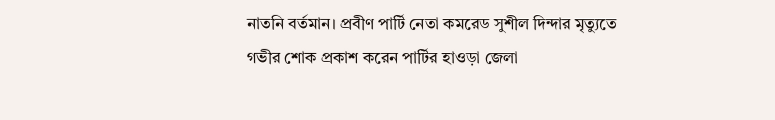নাতনি বর্তমান। প্রবীণ পার্টি নেতা কমরেড সুশীল দিন্দার মৃত্যুতে গভীর শোক প্রকাশ করেন পার্টির হাওড়া জেলা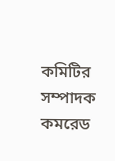কমিটির সম্পাদক কমরেড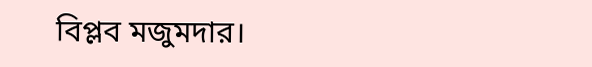বিপ্লব মজুমদার।